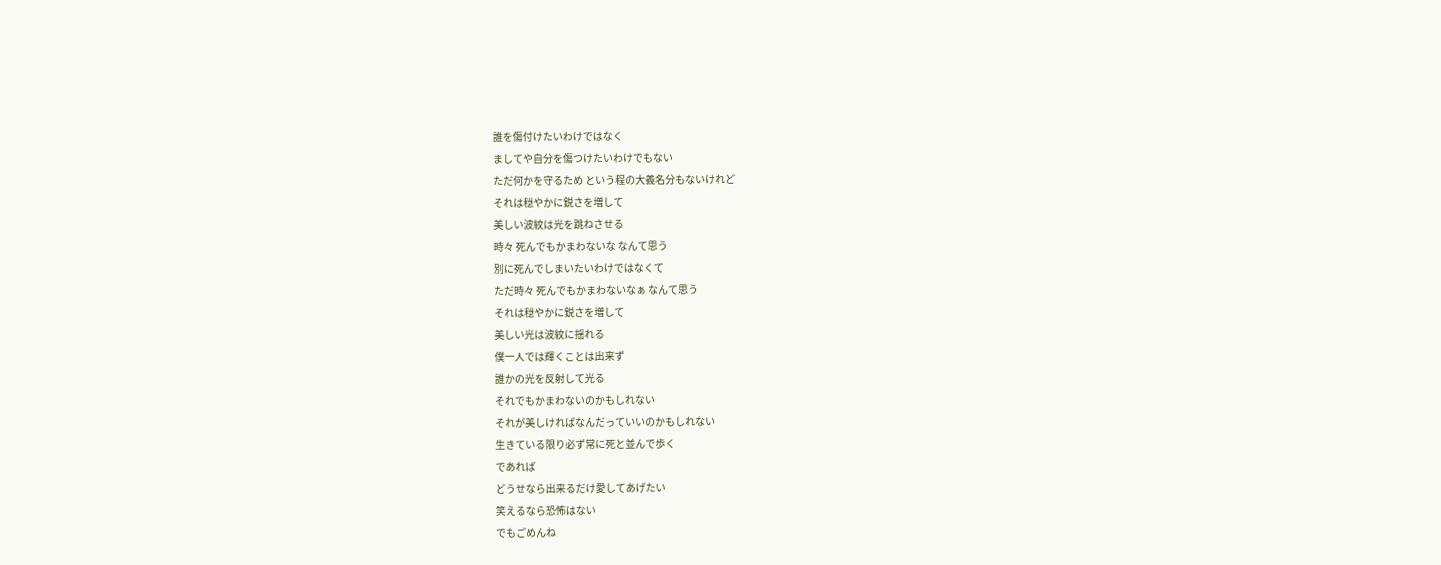誰を傷付けたいわけではなく
ましてや自分を傷つけたいわけでもない
ただ何かを守るため という程の大義名分もないけれど
それは穏やかに鋭さを増して
美しい波紋は光を跳ねさせる
時々 死んでもかまわないな なんて思う
別に死んでしまいたいわけではなくて
ただ時々 死んでもかまわないなぁ なんて思う
それは穏やかに鋭さを増して
美しい光は波紋に揺れる
僕一人では輝くことは出来ず
誰かの光を反射して光る
それでもかまわないのかもしれない
それが美しければなんだっていいのかもしれない
生きている限り必ず常に死と並んで歩く
であれば
どうせなら出来るだけ愛してあげたい
笑えるなら恐怖はない
でもごめんね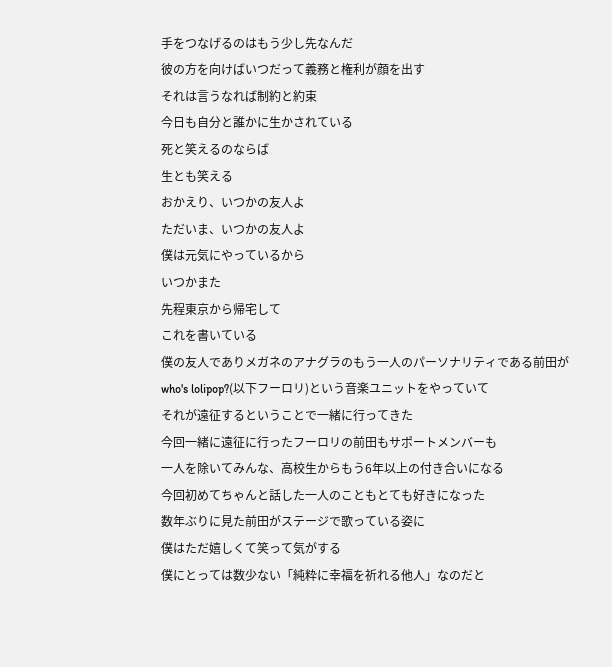手をつなげるのはもう少し先なんだ
彼の方を向けばいつだって義務と権利が顔を出す
それは言うなれば制約と約束
今日も自分と誰かに生かされている
死と笑えるのならば
生とも笑える
おかえり、いつかの友人よ
ただいま、いつかの友人よ
僕は元気にやっているから
いつかまた
先程東京から帰宅して
これを書いている
僕の友人でありメガネのアナグラのもう一人のパーソナリティである前田が
who's lolipop?(以下フーロリ)という音楽ユニットをやっていて
それが遠征するということで一緒に行ってきた
今回一緒に遠征に行ったフーロリの前田もサポートメンバーも
一人を除いてみんな、高校生からもう6年以上の付き合いになる
今回初めてちゃんと話した一人のこともとても好きになった
数年ぶりに見た前田がステージで歌っている姿に
僕はただ嬉しくて笑って気がする
僕にとっては数少ない「純粋に幸福を祈れる他人」なのだと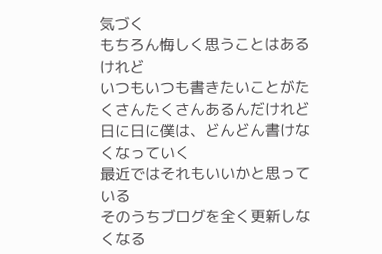気づく
もちろん悔しく思うことはあるけれど
いつもいつも書きたいことがたくさんたくさんあるんだけれど
日に日に僕は、どんどん書けなくなっていく
最近ではそれもいいかと思っている
そのうちブログを全く更新しなくなる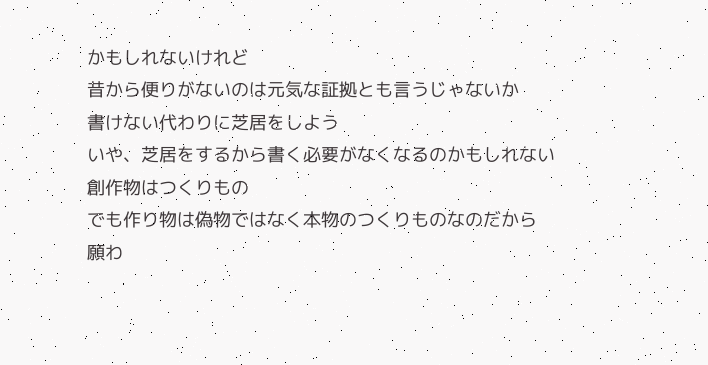かもしれないけれど
昔から便りがないのは元気な証拠とも言うじゃないか
書けない代わりに芝居をしよう
いや、芝居をするから書く必要がなくなるのかもしれない
創作物はつくりもの
でも作り物は偽物ではなく本物のつくりものなのだから
願わ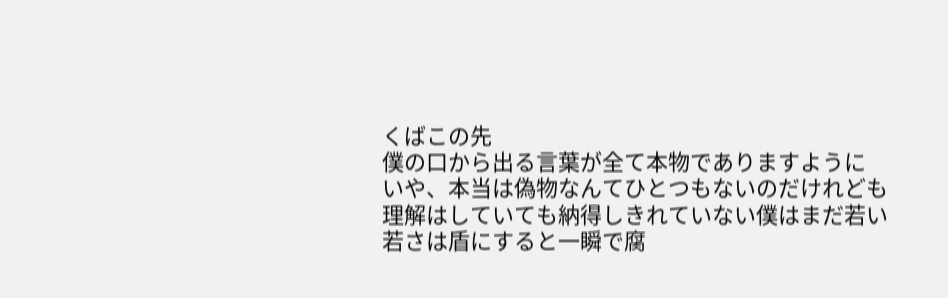くばこの先
僕の口から出る言葉が全て本物でありますように
いや、本当は偽物なんてひとつもないのだけれども
理解はしていても納得しきれていない僕はまだ若い
若さは盾にすると一瞬で腐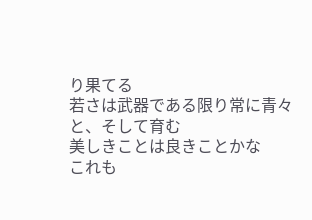り果てる
若さは武器である限り常に青々と、そして育む
美しきことは良きことかな
これも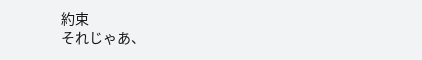約束
それじゃあ、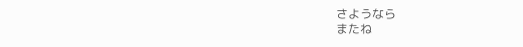さようなら
またね